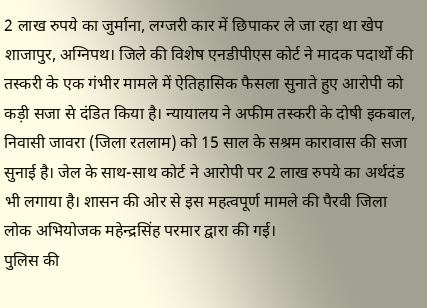2 लाख रुपये का जुर्माना, लग्जरी कार में छिपाकर ले जा रहा था खेप
शाजापुर, अग्निपथ। जिले की विशेष एनडीपीएस कोर्ट ने मादक पदार्थों की तस्करी के एक गंभीर मामले में ऐतिहासिक फैसला सुनाते हुए आरोपी को कड़ी सजा से दंडित किया है। न्यायालय ने अफीम तस्करी के दोषी इकबाल, निवासी जावरा (जिला रतलाम) को 15 साल के सश्रम कारावास की सजा सुनाई है। जेल के साथ-साथ कोर्ट ने आरोपी पर 2 लाख रुपये का अर्थदंड भी लगाया है। शासन की ओर से इस महत्वपूर्ण मामले की पैरवी जिला लोक अभियोजक महेन्द्रसिंह परमार द्वारा की गई।
पुलिस की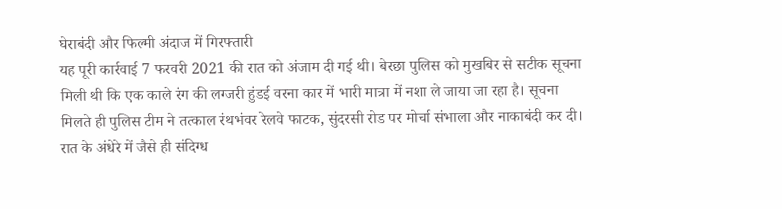घेराबंदी और फिल्मी अंदाज में गिरफ्तारी
यह पूरी कार्रवाई 7 फरवरी 2021 की रात को अंजाम दी गई थी। बेरछा पुलिस को मुखबिर से सटीक सूचना मिली थी कि एक काले रंग की लग्जरी हुंडई वरना कार में भारी मात्रा में नशा ले जाया जा रहा है। सूचना मिलते ही पुलिस टीम ने तत्काल रंथभंवर रेलवे फाटक, सुंदरसी रोड पर मोर्चा संभाला और नाकाबंदी कर दी। रात के अंधेरे में जैसे ही संदिग्ध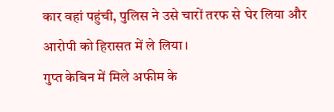कार वहां पहुंची, पुलिस ने उसे चारों तरफ से घेर लिया और आरोपी को हिरासत में ले लिया।
गुप्त केबिन में मिले अफीम के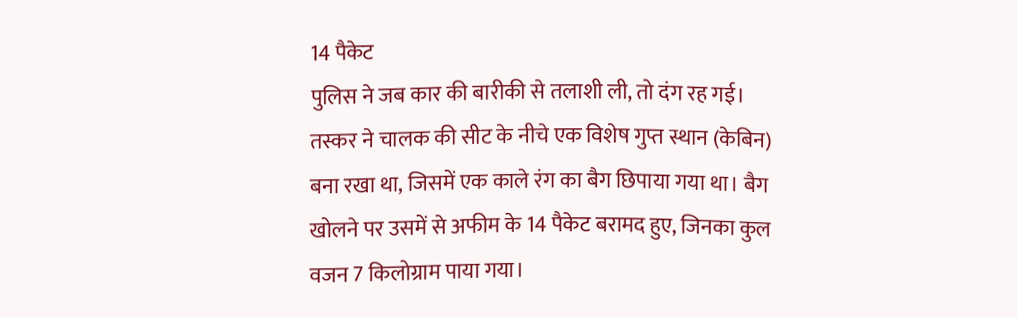14 पैकेट
पुलिस ने जब कार की बारीकी से तलाशी ली, तो दंग रह गई। तस्कर ने चालक की सीट के नीचे एक विशेष गुप्त स्थान (केबिन) बना रखा था, जिसमें एक काले रंग का बैग छिपाया गया था। बैग खोलने पर उसमें से अफीम के 14 पैकेट बरामद हुए, जिनका कुल वजन 7 किलोग्राम पाया गया।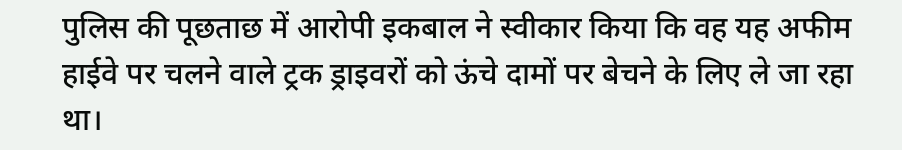पुलिस की पूछताछ में आरोपी इकबाल ने स्वीकार किया कि वह यह अफीम हाईवे पर चलने वाले ट्रक ड्राइवरों को ऊंचे दामों पर बेचने के लिए ले जा रहा था।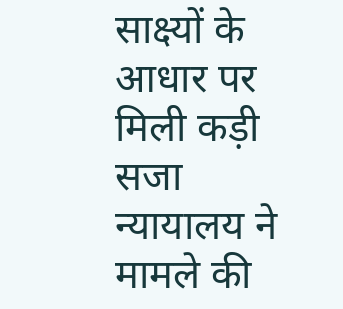साक्ष्यों के आधार पर मिली कड़ी सजा
न्यायालय ने मामले की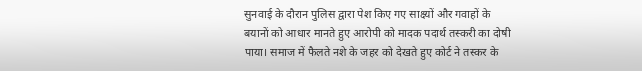सुनवाई के दौरान पुलिस द्वारा पेश किए गए साक्ष्यों और गवाहों के बयानों को आधार मानते हुए आरोपी को मादक पदार्थ तस्करी का दोषी पाया। समाज में फैलते नशे के जहर को देखते हुए कोर्ट ने तस्कर के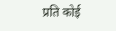प्रति कोई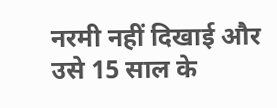नरमी नहीं दिखाई और उसे 15 साल के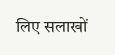लिए सलाखों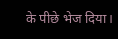के पीछे भेज दिया।